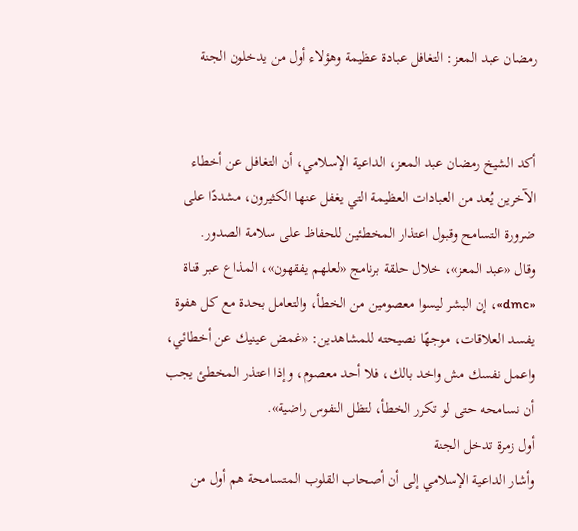رمضان عبد المعز: التغافل عبادة عظيمة وهؤلاء أول من يدخلون الجنة


أكد الشيخ رمضان عبد المعز، الداعية الإسلامي، أن التغافل عن أخطاء الآخرين يُعد من العبادات العظيمة التي يغفل عنها الكثيرون، مشددًا على ضرورة التسامح وقبول اعتذار المخطئين للحفاظ على سلامة الصدور.
وقال «عبد المعز»، خلال حلقة برنامج «لعلهم يفقهون»، المذاع عبر قناة «dmc»، إن البشر ليسوا معصومين من الخطأ، والتعامل بحدة مع كل هفوة يفسد العلاقات، موجهًا نصيحته للمشاهدين: «غمض عينيك عن أخطائي، واعمل نفسك مش واخد بالك، فلا أحد معصوم، وإذا اعتذر المخطئ يجب أن نسامحه حتى لو تكرر الخطأ، لتظل النفوس راضية».
أول زمرة تدخل الجنة
وأشار الداعية الإسلامي إلى أن أصحاب القلوب المتسامحة هم أول من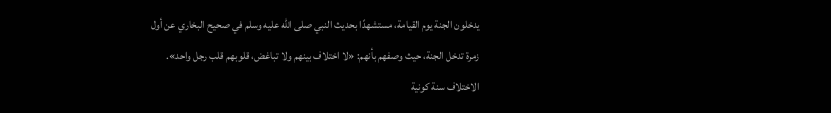يدخلون الجنة يوم القيامة، مستشهدًا بحديث النبي صلى الله عليه وسلم في صحيح البخاري عن أول زمرة تدخل الجنة، حيث وصفهم بأنهم: «لا اختلاف بينهم ولا تباغض، قلوبهم قلب رجل واحد».
الاختلاف سنة كونية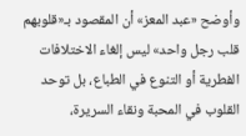وأوضح «عبد المعز» أن المقصود بـ«قلوبهم قلب رجل واحد» ليس إلغاء الاختلافات الفطرية أو التنوع في الطباع، بل توحد القلوب في المحبة ونقاء السريرة،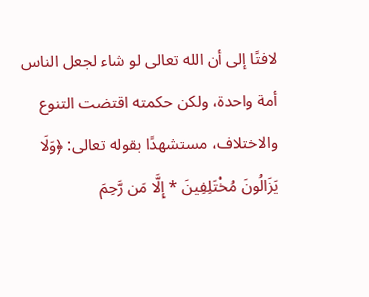لافتًا إلى أن الله تعالى لو شاء لجعل الناس أمة واحدة، ولكن حكمته اقتضت التنوع والاختلاف، مستشهدًا بقوله تعالى: ﴿وَلَا يَزَالُونَ مُخْتَلِفِينَ * إِلَّا مَن رَّحِمَ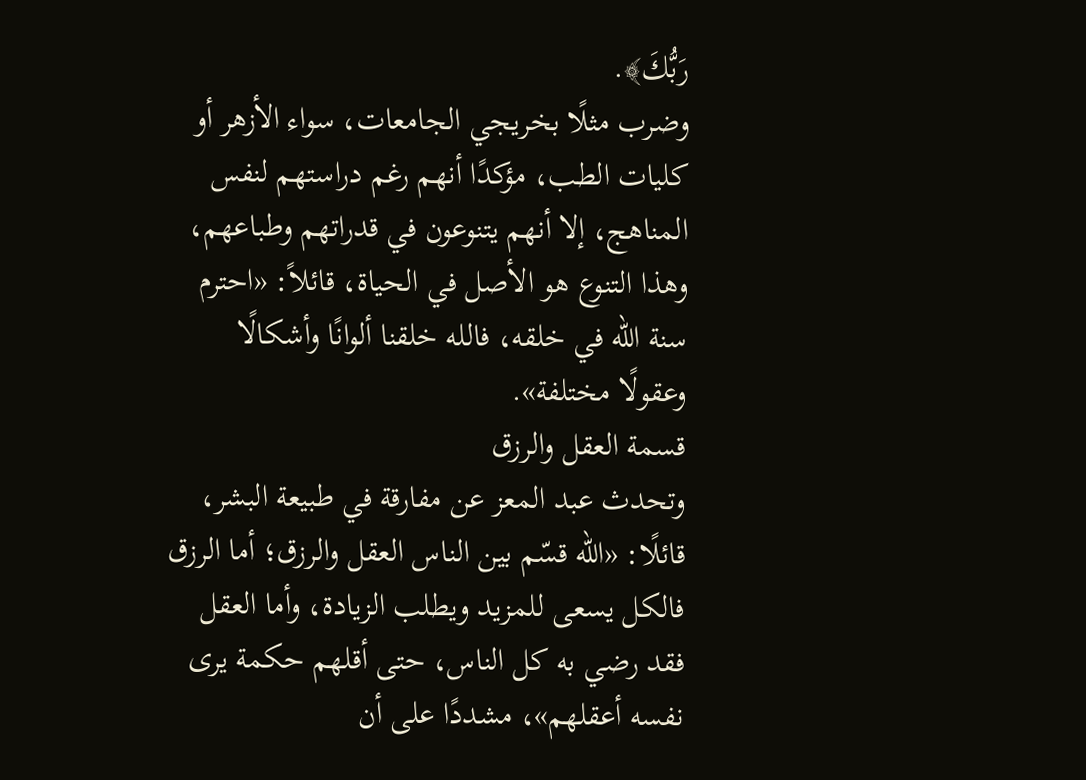رَبُّكَ﴾.
وضرب مثلًا بخريجي الجامعات، سواء الأزهر أو كليات الطب، مؤكدًا أنهم رغم دراستهم لنفس المناهج، إلا أنهم يتنوعون في قدراتهم وطباعهم، وهذا التنوع هو الأصل في الحياة، قائلاً: «احترم سنة الله في خلقه، فالله خلقنا ألوانًا وأشكالًا وعقولًا مختلفة».
قسمة العقل والرزق
وتحدث عبد المعز عن مفارقة في طبيعة البشر، قائلًا: «الله قسّم بين الناس العقل والرزق؛ أما الرزق فالكل يسعى للمزيد ويطلب الزيادة، وأما العقل فقد رضي به كل الناس، حتى أقلهم حكمة يرى نفسه أعقلهم»، مشددًا على أن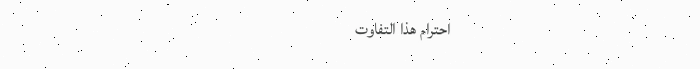احترام هذا التفاوت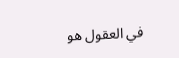في العقول هو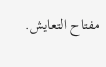مفتاح التعايش.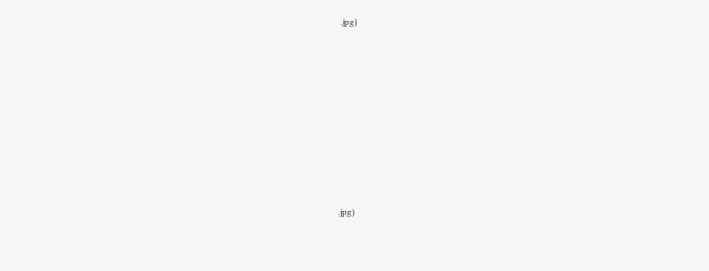.jpg)









.jpg)